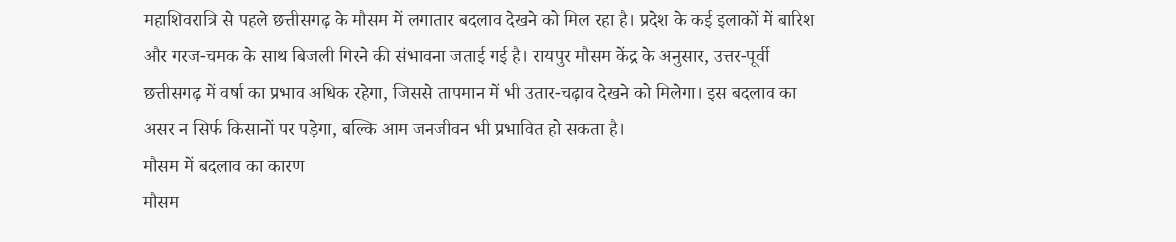महाशिवरात्रि से पहले छत्तीसगढ़ के मौसम में लगातार बदलाव देखने को मिल रहा है। प्रदेश के कई इलाकों में बारिश और गरज-चमक के साथ बिजली गिरने की संभावना जताई गई है। रायपुर मौसम केंद्र के अनुसार, उत्तर-पूर्वी छत्तीसगढ़ में वर्षा का प्रभाव अधिक रहेगा, जिससे तापमान में भी उतार-चढ़ाव देखने को मिलेगा। इस बदलाव का असर न सिर्फ किसानों पर पड़ेगा, बल्कि आम जनजीवन भी प्रभावित हो सकता है।
मौसम में बदलाव का कारण
मौसम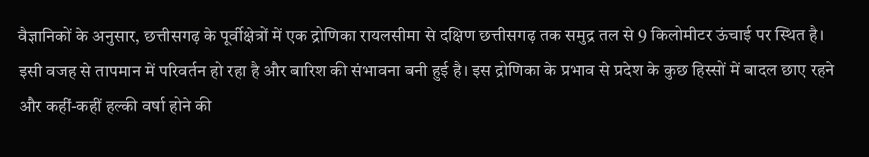वैज्ञानिकों के अनुसार, छत्तीसगढ़ के पूर्वीक्षेत्रों में एक द्रोणिका रायलसीमा से दक्षिण छत्तीसगढ़ तक समुद्र तल से 9 किलोमीटर ऊंचाई पर स्थित है। इसी वजह से तापमान में परिवर्तन हो रहा है और बारिश की संभावना बनी हुई है। इस द्रोणिका के प्रभाव से प्रदेश के कुछ हिस्सों में बादल छाए रहने और कहीं-कहीं हल्की वर्षा होने की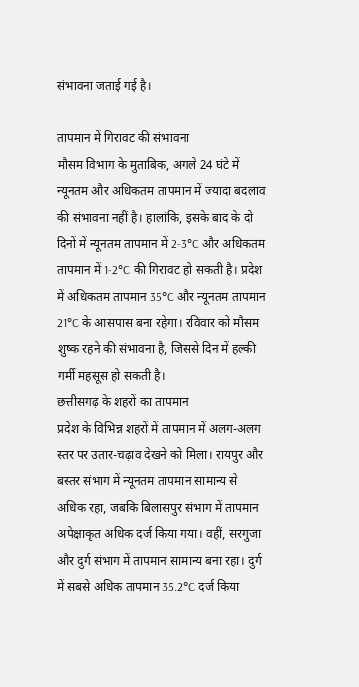संभावना जताई गई है।

तापमान में गिरावट की संभावना
मौसम विभाग के मुताबिक, अगले 24 घंटे में न्यूनतम और अधिकतम तापमान में ज्यादा बदलाव की संभावना नहीं है। हालांकि, इसके बाद के दो दिनों में न्यूनतम तापमान में 2-3°C और अधिकतम तापमान में 1-2°C की गिरावट हो सकती है। प्रदेश में अधिकतम तापमान 35°C और न्यूनतम तापमान 21°C के आसपास बना रहेगा। रविवार को मौसम शुष्क रहने की संभावना है, जिससे दिन में हल्की गर्मी महसूस हो सकती है।
छत्तीसगढ़ के शहरों का तापमान
प्रदेश के विभिन्न शहरों में तापमान में अलग-अलग स्तर पर उतार-चढ़ाव देखने को मिला। रायपुर और बस्तर संभाग में न्यूनतम तापमान सामान्य से अधिक रहा, जबकि बिलासपुर संभाग में तापमान अपेक्षाकृत अधिक दर्ज किया गया। वहीं, सरगुजा और दुर्ग संभाग में तापमान सामान्य बना रहा। दुर्ग में सबसे अधिक तापमान 35.2°C दर्ज किया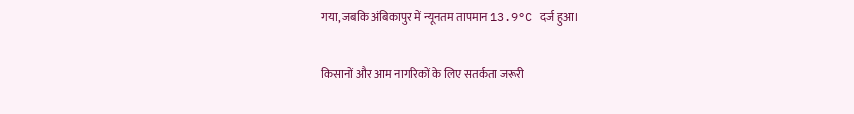गया, जबकि अंबिकापुर में न्यूनतम तापमान 13.9°C दर्ज हुआ।

किसानों और आम नागरिकों के लिए सतर्कता जरूरी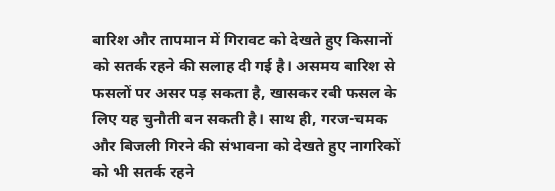बारिश और तापमान में गिरावट को देखते हुए किसानों को सतर्क रहने की सलाह दी गई है। असमय बारिश से फसलों पर असर पड़ सकता है, खासकर रबी फसल के लिए यह चुनौती बन सकती है। साथ ही, गरज-चमक और बिजली गिरने की संभावना को देखते हुए नागरिकों को भी सतर्क रहने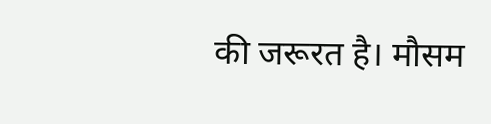की जरूरत है। मौसम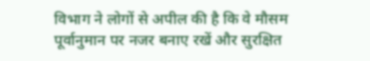विभाग ने लोगों से अपील की है कि वे मौसम पूर्वानुमान पर नजर बनाए रखें और सुरक्षित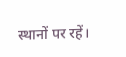स्थानों पर रहें।